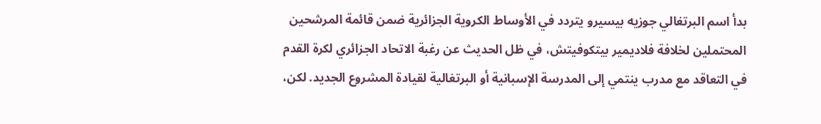بدأ اسم البرتغالي جوزيه بيسيرو يتردد في الأوساط الكروية الجزائرية ضمن قائمة المرشحين المحتملين لخلافة فلاديمير بيتكوفيتش، في ظل الحديث عن رغبة الاتحاد الجزائري لكرة القدم في التعاقد مع مدرب ينتمي إلى المدرسة الإسبانية أو البرتغالية لقيادة المشروع الجديد. لكن،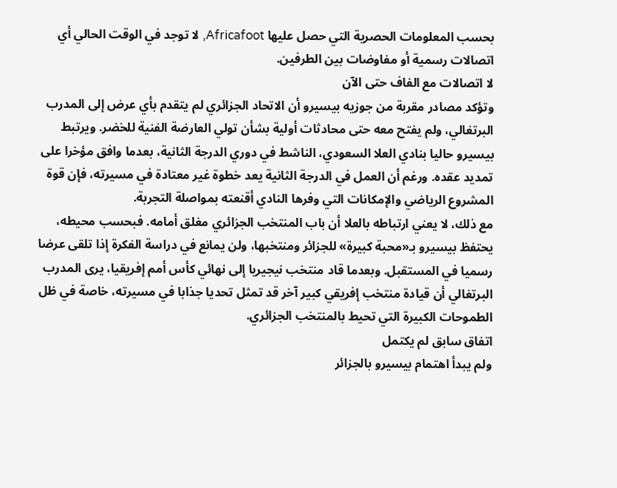بحسب المعلومات الحصرية التي حصل عليها Africafoot, لا توجد في الوقت الحالي أي اتصالات رسمية أو مفاوضات بين الطرفين.
لا اتصالات مع الفاف حتى الآن
وتؤكد مصادر مقربة من جوزيه بيسيرو أن الاتحاد الجزائري لم يتقدم بأي عرض إلى المدرب البرتغالي، ولم يفتح معه حتى محادثات أولية بشأن تولي العارضة الفنية للخضر. ويرتبط بيسيرو حاليا بنادي العلا السعودي، الناشط في دوري الدرجة الثانية، بعدما وافق مؤخرا على تمديد عقده. ورغم أن العمل في الدرجة الثانية يعد خطوة غير معتادة في مسيرته، فإن قوة المشروع الرياضي والإمكانات التي وفرها النادي أقنعته بمواصلة التجربة.
مع ذلك، لا يعني ارتباطه بالعلا أن باب المنتخب الجزائري مغلق أمامه. فبحسب محيطه، يحتفظ بيسيرو بـ«محبة كبيرة» للجزائر ومنتخبها، ولن يمانع في دراسة الفكرة إذا تلقى عرضا رسميا في المستقبل. وبعدما قاد منتخب نيجيريا إلى نهائي كأس أمم إفريقيا، يرى المدرب البرتغالي أن قيادة منتخب إفريقي كبير آخر قد تمثل تحديا جذابا في مسيرته، خاصة في ظل الطموحات الكبيرة التي تحيط بالمنتخب الجزائري.
اتفاق سابق لم يكتمل
ولم يبدأ اهتمام بيسيرو بالجزائر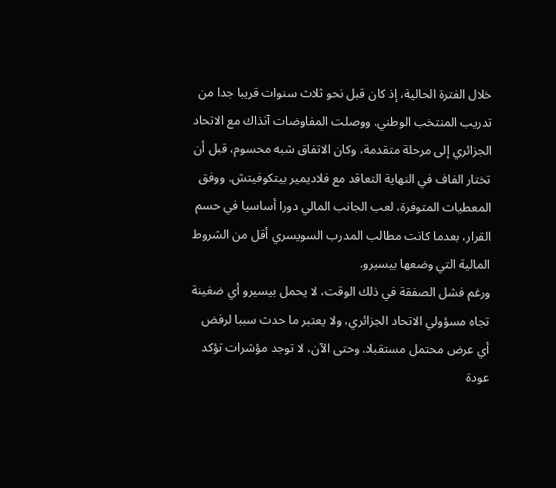خلال الفترة الحالية، إذ كان قبل نحو ثلاث سنوات قريبا جدا من تدريب المنتخب الوطني. ووصلت المفاوضات آنذاك مع الاتحاد الجزائري إلى مرحلة متقدمة، وكان الاتفاق شبه محسوم، قبل أن تختار الفاف في النهاية التعاقد مع فلاديمير بيتكوفيتش. ووفق المعطيات المتوفرة، لعب الجانب المالي دورا أساسيا في حسم القرار، بعدما كانت مطالب المدرب السويسري أقل من الشروط المالية التي وضعها بيسيرو.
ورغم فشل الصفقة في ذلك الوقت، لا يحمل بيسيرو أي ضغينة تجاه مسؤولي الاتحاد الجزائري، ولا يعتبر ما حدث سببا لرفض أي عرض محتمل مستقبلا. وحتى الآن، لا توجد مؤشرات تؤكد عودة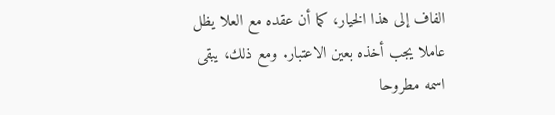الفاف إلى هذا الخيار، كما أن عقده مع العلا يظل عاملا يجب أخذه بعين الاعتبار. ومع ذلك، يبقى اسمه مطروحا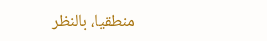منطقيا، بالنظر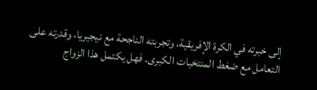إلى خبرته في الكرة الإفريقية، وتجربته الناجحة مع نيجيريا، وقدرته على التعامل مع ضغط المنتخبات الكبرى. فهل يكتمل هذا الزواج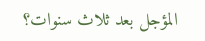المؤجل بعد ثلاث سنوات؟